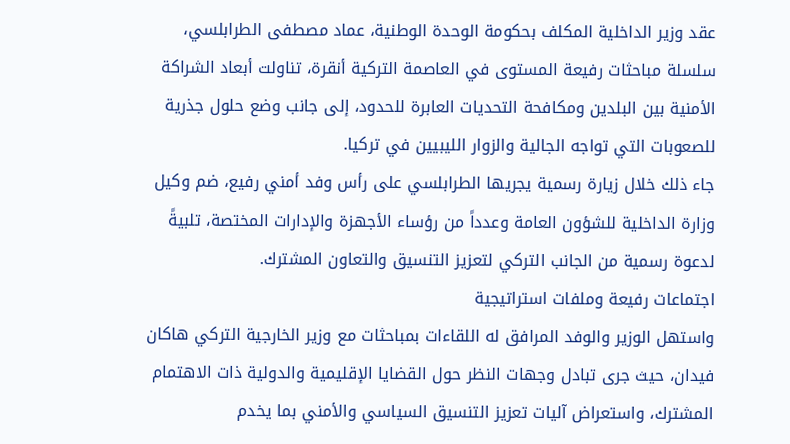عقد وزير الداخلية المكلف بحكومة الوحدة الوطنية، عماد مصطفى الطرابلسي، سلسلة مباحثات رفيعة المستوى في العاصمة التركية أنقرة، تناولت أبعاد الشراكة الأمنية بين البلدين ومكافحة التحديات العابرة للحدود، إلى جانب وضع حلول جذرية للصعوبات التي تواجه الجالية والزوار الليبيين في تركيا.
جاء ذلك خلال زيارة رسمية يجريها الطرابلسي على رأس وفد أمني رفيع، ضم وكيل وزارة الداخلية للشؤون العامة وعدداً من رؤساء الأجهزة والإدارات المختصة، تلبيةً لدعوة رسمية من الجانب التركي لتعزيز التنسيق والتعاون المشترك.
اجتماعات رفيعة وملفات استراتيجية
واستهل الوزير والوفد المرافق له اللقاءات بمباحثات مع وزير الخارجية التركي هاكان فيدان، حيث جرى تبادل وجهات النظر حول القضايا الإقليمية والدولية ذات الاهتمام المشترك، واستعراض آليات تعزيز التنسيق السياسي والأمني بما يخدم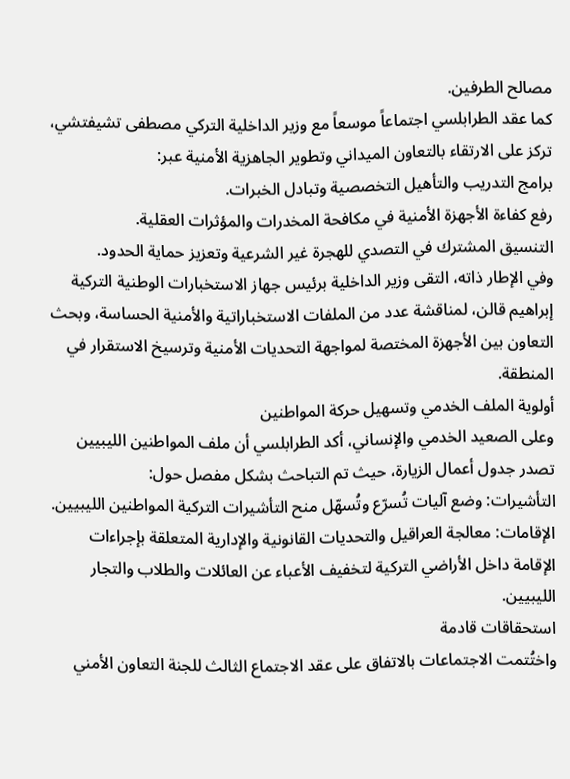مصالح الطرفين.
كما عقد الطرابلسي اجتماعاً موسعاً مع وزير الداخلية التركي مصطفى تشيفتشي، تركز على الارتقاء بالتعاون الميداني وتطوير الجاهزية الأمنية عبر:
برامج التدريب والتأهيل التخصصية وتبادل الخبرات.
رفع كفاءة الأجهزة الأمنية في مكافحة المخدرات والمؤثرات العقلية.
التنسيق المشترك في التصدي للهجرة غير الشرعية وتعزيز حماية الحدود.
وفي الإطار ذاته، التقى وزير الداخلية برئيس جهاز الاستخبارات الوطنية التركية إبراهيم قالن، لمناقشة عدد من الملفات الاستخباراتية والأمنية الحساسة، وبحث التعاون بين الأجهزة المختصة لمواجهة التحديات الأمنية وترسيخ الاستقرار في المنطقة.
أولوية الملف الخدمي وتسهيل حركة المواطنين
وعلى الصعيد الخدمي والإنساني، أكد الطرابلسي أن ملف المواطنين الليبيين تصدر جدول أعمال الزيارة، حيث تم التباحث بشكل مفصل حول:
التأشيرات: وضع آليات تُسرّع وتُسهّل منح التأشيرات التركية المواطنين الليبيين.
الإقامات: معالجة العراقيل والتحديات القانونية والإدارية المتعلقة بإجراءات الإقامة داخل الأراضي التركية لتخفيف الأعباء عن العائلات والطلاب والتجار الليبيين.
استحقاقات قادمة
واختُتمت الاجتماعات بالاتفاق على عقد الاجتماع الثالث للجنة التعاون الأمني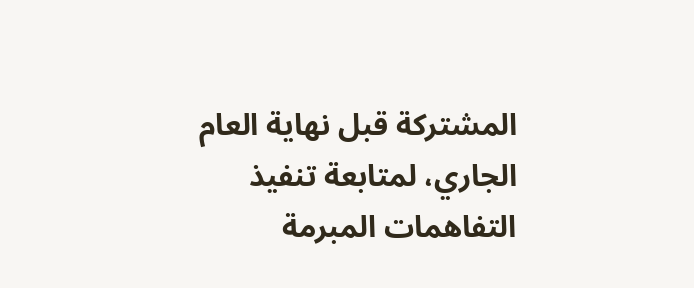المشتركة قبل نهاية العام الجاري، لمتابعة تنفيذ التفاهمات المبرمة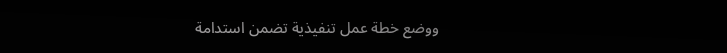ووضع خطة عمل تنفيذية تضمن استدامة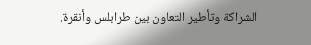الشراكة وتأطير التعاون بين طرابلس وأنقرة.